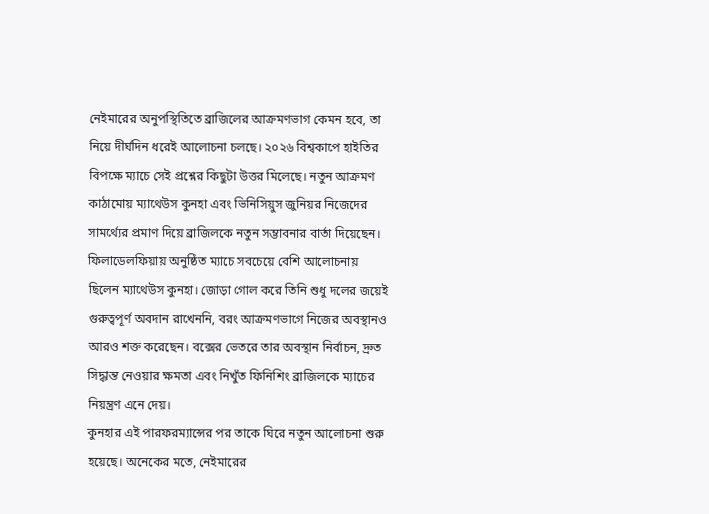নেইমারের অনুপস্থিতিতে ব্রাজিলের আক্রমণভাগ কেমন হবে, তা নিয়ে দীর্ঘদিন ধরেই আলোচনা চলছে। ২০২৬ বিশ্বকাপে হাইতির বিপক্ষে ম্যাচে সেই প্রশ্নের কিছুটা উত্তর মিলেছে। নতুন আক্রমণ কাঠামোয় ম্যাথেউস কুনহা এবং ভিনিসিয়ুস জুনিয়র নিজেদের সামর্থ্যের প্রমাণ দিয়ে ব্রাজিলকে নতুন সম্ভাবনার বার্তা দিয়েছেন।
ফিলাডেলফিয়ায় অনুষ্ঠিত ম্যাচে সবচেয়ে বেশি আলোচনায় ছিলেন ম্যাথেউস কুনহা। জোড়া গোল করে তিনি শুধু দলের জয়েই গুরুত্বপূর্ণ অবদান রাখেননি, বরং আক্রমণভাগে নিজের অবস্থানও আরও শক্ত করেছেন। বক্সের ভেতরে তার অবস্থান নির্বাচন, দ্রুত সিদ্ধান্ত নেওয়ার ক্ষমতা এবং নিখুঁত ফিনিশিং ব্রাজিলকে ম্যাচের নিয়ন্ত্রণ এনে দেয়।
কুনহার এই পারফরম্যান্সের পর তাকে ঘিরে নতুন আলোচনা শুরু হয়েছে। অনেকের মতে, নেইমারের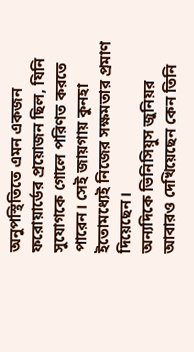অনুপস্থিতিতে এমন একজন ফরোয়ার্ডের প্রয়োজন ছিল, যিনি সুযোগকে গোলে পরিণত করতে পারেন। সেই জায়গায় কুনহা ইতোমধ্যেই নিজের সক্ষমতার প্রমাণ দিয়েছেন।
অন্যদিকে ভিনিসিয়ুস জুনিয়র আবারও দেখিয়েছেন কেন তিনি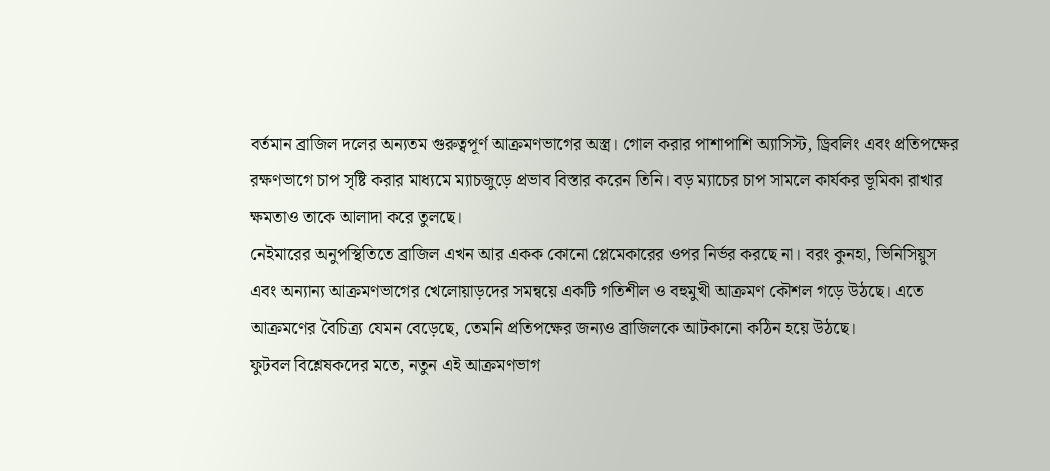বর্তমান ব্রাজিল দলের অন্যতম গুরুত্বপূর্ণ আক্রমণভাগের অস্ত্র। গোল করার পাশাপাশি অ্যাসিস্ট, ড্রিবলিং এবং প্রতিপক্ষের রক্ষণভাগে চাপ সৃষ্টি করার মাধ্যমে ম্যাচজুড়ে প্রভাব বিস্তার করেন তিনি। বড় ম্যাচের চাপ সামলে কার্যকর ভূমিকা রাখার ক্ষমতাও তাকে আলাদা করে তুলছে।
নেইমারের অনুপস্থিতিতে ব্রাজিল এখন আর একক কোনো প্লেমেকারের ওপর নির্ভর করছে না। বরং কুনহা, ভিনিসিয়ুস এবং অন্যান্য আক্রমণভাগের খেলোয়াড়দের সমন্বয়ে একটি গতিশীল ও বহুমুখী আক্রমণ কৌশল গড়ে উঠছে। এতে আক্রমণের বৈচিত্র্য যেমন বেড়েছে, তেমনি প্রতিপক্ষের জন্যও ব্রাজিলকে আটকানো কঠিন হয়ে উঠছে।
ফুটবল বিশ্লেষকদের মতে, নতুন এই আক্রমণভাগ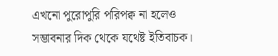এখনো পুরোপুরি পরিপক্ব না হলেও সম্ভাবনার দিক থেকে যথেষ্ট ইতিবাচক।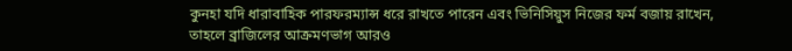কুনহা যদি ধারাবাহিক পারফরম্যান্স ধরে রাখতে পারেন এবং ভিনিসিয়ুস নিজের ফর্ম বজায় রাখেন, তাহলে ব্রাজিলের আক্রমণভাগ আরও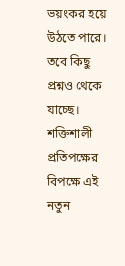ভয়ংকর হয়ে উঠতে পারে।
তবে কিছু প্রশ্নও থেকে যাচ্ছে। শক্তিশালী প্রতিপক্ষের বিপক্ষে এই নতুন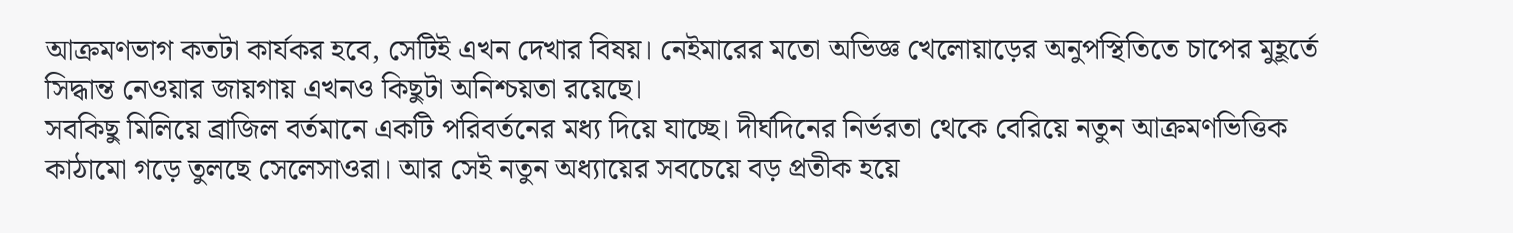আক্রমণভাগ কতটা কার্যকর হবে, সেটিই এখন দেখার বিষয়। নেইমারের মতো অভিজ্ঞ খেলোয়াড়ের অনুপস্থিতিতে চাপের মুহূর্তে সিদ্ধান্ত নেওয়ার জায়গায় এখনও কিছুটা অনিশ্চয়তা রয়েছে।
সবকিছু মিলিয়ে ব্রাজিল বর্তমানে একটি পরিবর্তনের মধ্য দিয়ে যাচ্ছে। দীর্ঘদিনের নির্ভরতা থেকে বেরিয়ে নতুন আক্রমণভিত্তিক কাঠামো গড়ে তুলছে সেলেসাওরা। আর সেই নতুন অধ্যায়ের সবচেয়ে বড় প্রতীক হয়ে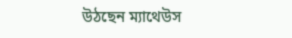উঠছেন ম্যাথেউস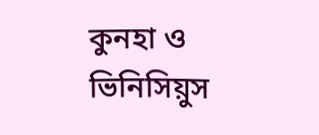কুনহা ও ভিনিসিয়ুস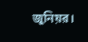জুনিয়র।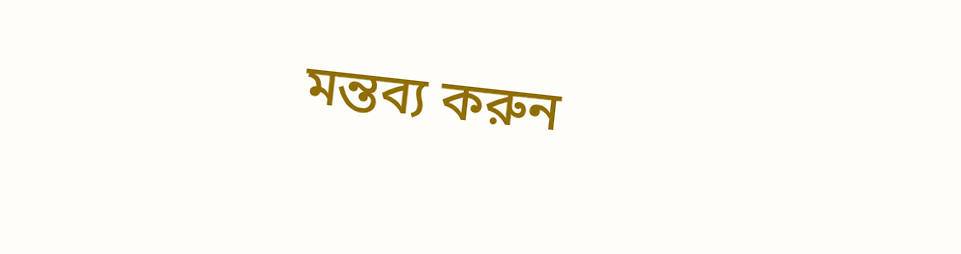মন্তব্য করুন